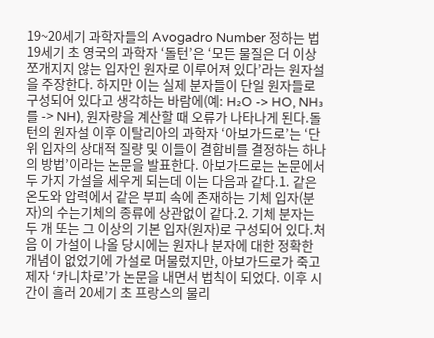19~20세기 과학자들의 Avogadro Number 정하는 법19세기 초 영국의 과학자 ‘돌턴’은 ‘모든 물질은 더 이상 쪼개지지 않는 입자인 원자로 이루어져 있다’라는 원자설을 주장한다. 하지만 이는 실제 분자들이 단일 원자들로 구성되어 있다고 생각하는 바람에(예: H₂O -> HO, NH₃를 -> NH), 원자량을 계산할 때 오류가 나타나게 된다.돌턴의 원자설 이후 이탈리아의 과학자 ‘아보가드로’는 ‘단위 입자의 상대적 질량 및 이들이 결합비를 결정하는 하나의 방법’이라는 논문을 발표한다. 아보가드로는 논문에서 두 가지 가설을 세우게 되는데 이는 다음과 같다.1. 같은 온도와 압력에서 같은 부피 속에 존재하는 기체 입자(분자)의 수는기체의 종류에 상관없이 같다.2. 기체 분자는 두 개 또는 그 이상의 기본 입자(원자)로 구성되어 있다.처음 이 가설이 나올 당시에는 원자나 분자에 대한 정확한 개념이 없었기에 가설로 머물렀지만, 아보가드로가 죽고 제자 ‘카니차로’가 논문을 내면서 법칙이 되었다. 이후 시간이 흘러 20세기 초 프랑스의 물리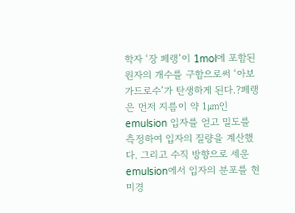학자 ‘장 페랭’이 1mol에 포함된 원자의 개수를 구함으로써 ‘아보가드로수’가 탄생하게 된다.?페랭은 먼저 지름이 약 1㎛인 emulsion 입자를 얻고 밀도를 측정하여 입자의 질량을 계산했다. 그리고 수직 방향으로 세운 emulsion에서 입자의 분포를 현미경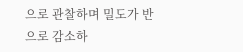으로 관찰하며 밀도가 반으로 감소하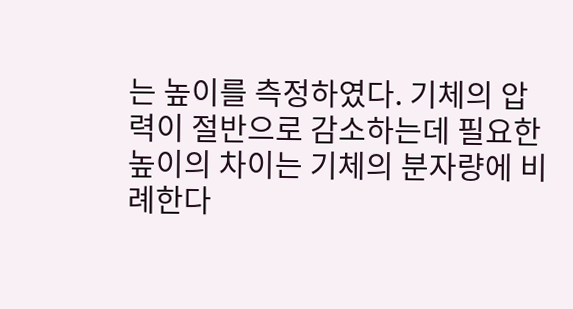는 높이를 측정하였다. 기체의 압력이 절반으로 감소하는데 필요한 높이의 차이는 기체의 분자량에 비례한다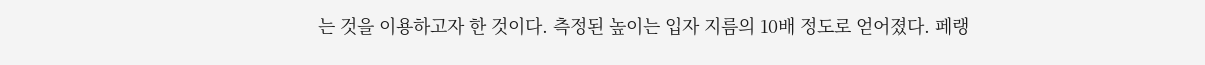는 것을 이용하고자 한 것이다. 측정된 높이는 입자 지름의 10배 정도로 얻어졌다. 페랭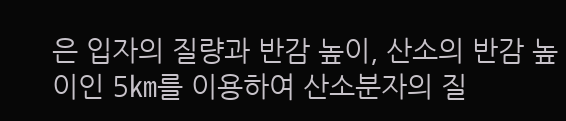은 입자의 질량과 반감 높이, 산소의 반감 높이인 5㎞를 이용하여 산소분자의 질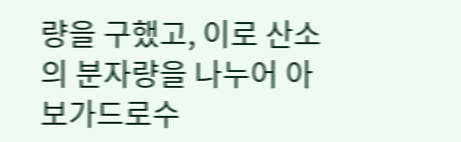량을 구했고, 이로 산소의 분자량을 나누어 아보가드로수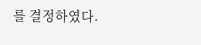를 결정하였다.